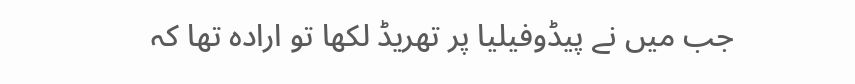جب میں نے پیڈوفیلیا پر تھریڈ لکھا تو ارادہ تھا کہ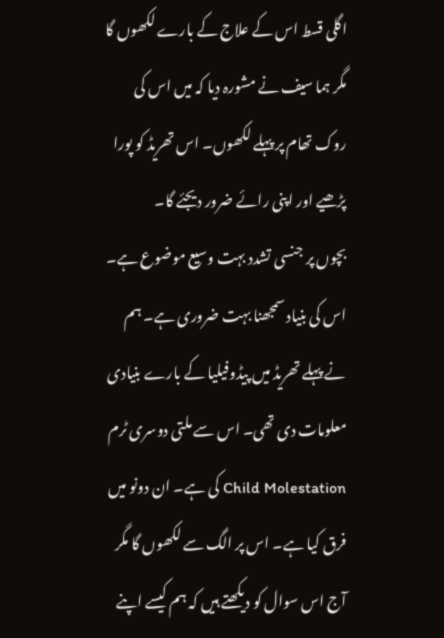اگلی قسط اس کے علاج کے بارے لکھوں گا مگر ہما سیف نے مشورہ دیا کہ میں اس کی روک تھام پر پہلے لکھوں۔ اس تھریڈ کو پورا پڑھیے اور اپنی رائے ضرور دیجئے گا۔
بچوں پر جنسی تشدد بہت وسیع موضوع ہے۔ اس کی بنیاد سمجھنا بہت ضروری ہے۔ ہم نے پہلے تھریڈ میں پیڈوفیلیا کے بارے بنیادی معلومات دی تھی۔ اس سے ملتی دوسری ٹرم Child Molestation کی ہے۔ ان دونو میں فرق کیا ہے۔ اس پر الگ سے لکھوں گا مگر آج اس سوال کو دیکھتے ہیں کہ ہم کیسے اپنے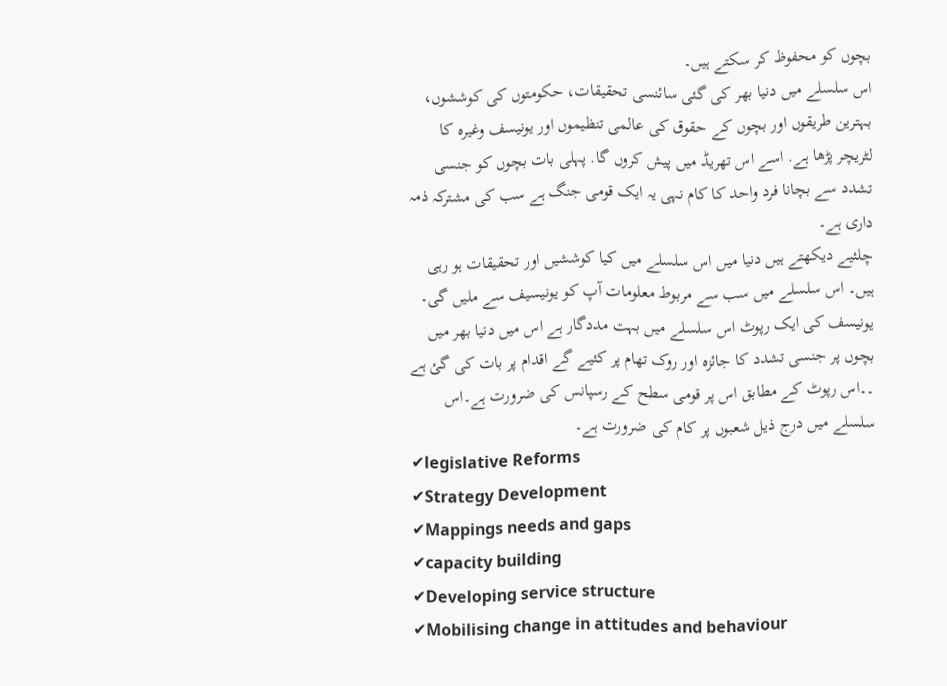بچوں کو محفوظ کر سکتے ہیں۔
اس سلسلے میں دنیا بھر کی گئی سائنسی تحقیقات، حکومتوں کی کوششوں، بہترین طریقوں اور بچوں کے حقوق کی عالمی تنظیموں اور یونیسف وغیرہ کا لٹریچر پڑھا ہے. اسے اس تھریڈ میں پیش کروں گا. پہلی بات بچوں کو جنسی تشدد سے بچانا فرد واحد کا کام نہی یہ ایک قومی جنگ ہے سب کی مشترکہ ذمہ داری ہے۔
چلئیے دیکھتے ہیں دنیا میں اس سلسلے میں کیا کوششیں اور تحقیقات ہو رہی ہیں۔ اس سلسلے میں سب سے مربوط معلومات آپ کو یونیسیف سے ملیں گی۔ یونیسف کی ایک رپوٹ اس سلسلے میں بہت مددگار ہے اس میں دنیا بھر میں بچوں پر جنسی تشدد کا جائزہ اور روک تھام پر کئیے گے اقدام پر بات کی گئ ہے
۔۔اس رپوٹ کے مطابق اس پر قومی سطح کے رسپانس کی ضرورت ہے۔اس سلسلے میں درج ذیل شعبوں پر کام کی ضرورت ہے۔
✔legislative Reforms
✔Strategy Development
✔Mappings needs and gaps
✔capacity building
✔Developing service structure
✔Mobilising change in attitudes and behaviour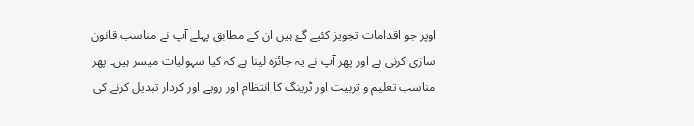اوپر جو اقدامات تجویز کئیے گۓ ہیں ان کے مطابق پہلے آپ نے مناسب قانون سازی کرنی ہے اور پھر آپ نے یہ جائزہ لینا ہے کہ کیا سہولیات میسر ہیں۔ پھر مناسب تعلیم و تربیت اور ٹرینگ کا انتظام اور رویے اور کردار تبدیل کرنے کی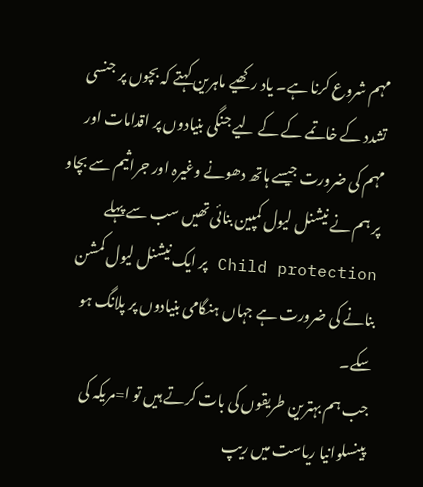مہم شروع کرنا ہے۔ یاد رکھیے ماہرین کہتے کہ بچوں پر جنسی تشدد کے خاتمے کے کے لیے جنگی بنیادوں پر اقدامات اور مہم کی ضرورت جیسے ہاتھ دھونے وغیرہ اور جراثیم سے بچاو پر ہم نے نیشنل لیول کمپین بنائی تھیں سب سے پہلے Child protection پر ایک نیشنل لیول کمشن بنانے کی ضرورت ہے جہاں ہنگامی بنیادوں پر پلانگ ہو سکے۔
جب ہم بہترین طریقوں کی بات کرتے ہیں تو ا=مریکہ کی پینسلوانیا ریاست میں ریپ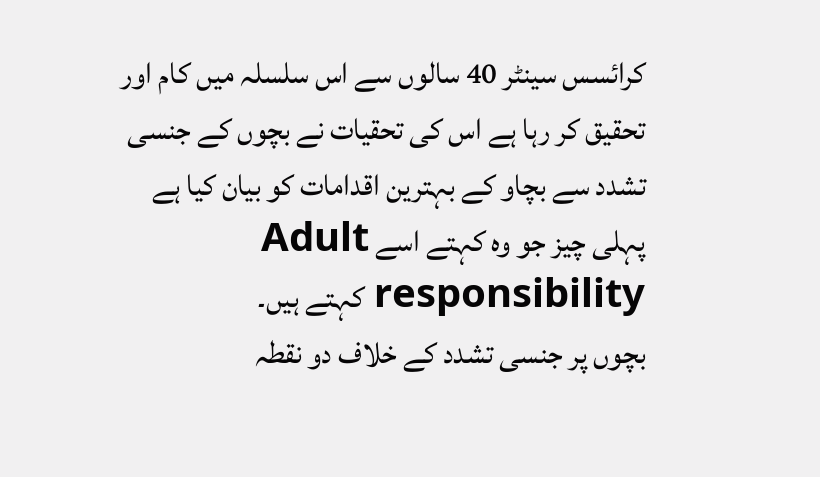کرائسس سینٹر 40 سالوں سے اس سلسلہ میں کام اور تحقیق کر رہا ہے اس کی تحقیات نے بچوں کے جنسی تشدد سے بچاو کے بہترین اقدامات کو بیان کیا ہے پہلی چیز جو وہ کہتے اسے Adult responsibility کہتے ہیں۔
بچوں پر جنسی تشدد کے خلاف دو نقطہ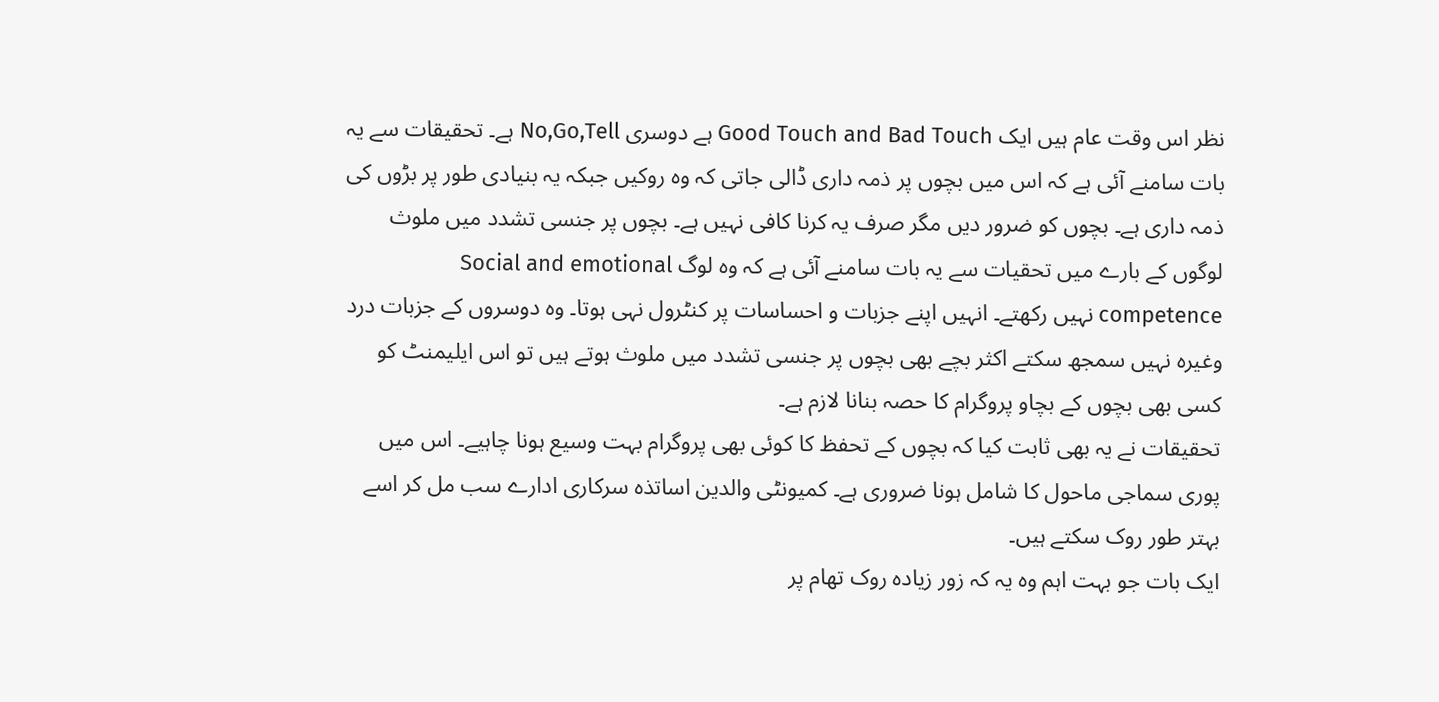نظر اس وقت عام ہیں ایک Good Touch and Bad Touch ہے دوسری No,Go,Tell ہے۔ تحقیقات سے یہ بات سامنے آئی ہے کہ اس میں بچوں پر ذمہ داری ڈالی جاتی کہ وہ روکیں جبکہ یہ بنیادی طور پر بڑوں کی ذمہ داری ہے۔ بچوں کو ضرور دیں مگر صرف یہ کرنا کافی نہیں ہے۔ بچوں پر جنسی تشدد میں ملوث لوگوں کے بارے میں تحقیات سے یہ بات سامنے آئی ہے کہ وہ لوگ Social and emotional competence نہیں رکھتے۔ انہیں اپنے جزبات و احساسات پر کنٹرول نہی ہوتا۔ وہ دوسروں کے جزبات درد وغیرہ نہیں سمجھ سکتے اکثر بچے بھی بچوں پر جنسی تشدد میں ملوث ہوتے ہیں تو اس ایلیمنٹ کو کسی بھی بچوں کے بچاو پروگرام کا حصہ بنانا لازم ہے۔
تحقیقات نے یہ بھی ثابت کیا کہ بچوں کے تحفظ کا کوئی بھی پروگرام بہت وسیع ہونا چاہیے۔ اس میں پوری سماجی ماحول کا شامل ہونا ضروری ہے۔ کمیونٹی والدین اساتذہ سرکاری ادارے سب مل کر اسے بہتر طور روک سکتے ہیں۔
ایک بات جو بہت اہم وہ یہ کہ زور زیادہ روک تھام پر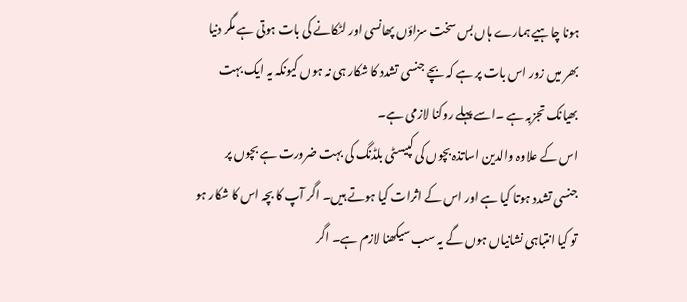ہونا چاہیے ہمارے ہاں بس سخت سزاؤں پھانسی اور لٹکانے کی بات ہوتی ہے مگر دنیا بھر میں زور اس بات پر ہے کہ بچے جنسی تشدد کا شکار ہی نہ ہوں کیونکہ یہ ایک بہت بھیانک تجزبہ ہے ۔اسے پہلے روکنا لازمی ہے۔
اس کے علاوہ والدین اساتذہ بچوں کی کپیسٹی بلڈنگ کی بہت ضرورت ہے بچوں پر جنسی تشدد ہوتا کیا ہے اور اس کے اثرات کیا ہوتے ہیں۔ اگر آپ کا بچہ اس کا شکار ہو تو کیا انتباہی نشانیاں ہوں گے یہ سب سیکھنا لازم ہے۔ اگر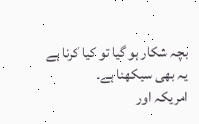بچہ شکار ہو گیا تو کیا کرنا ہے یہ بھی سیکھنا ہے۔
امریکہ اور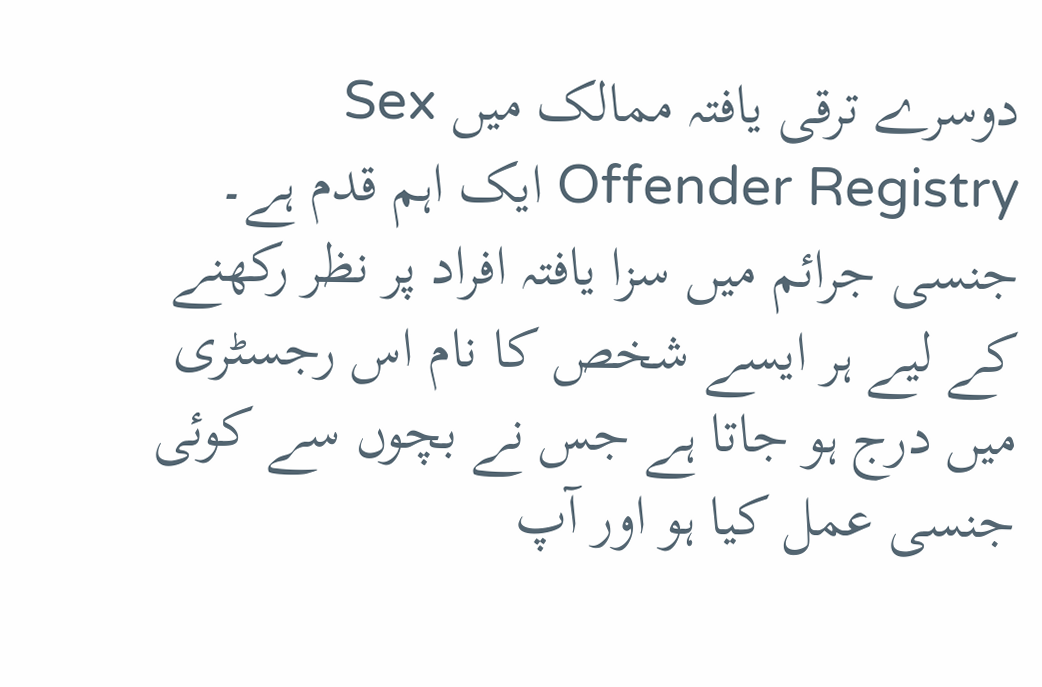دوسرے ترقی یافتہ ممالک میں Sex Offender Registry ایک اہم قدم ہے۔ جنسی جرائم میں سزا یافتہ افراد پر نظر رکھنے کے لیے ہر ایسے شخص کا نام اس رجسٹری میں درج ہو جاتا ہے جس نے بچوں سے کوئی جنسی عمل کیا ہو اور آپ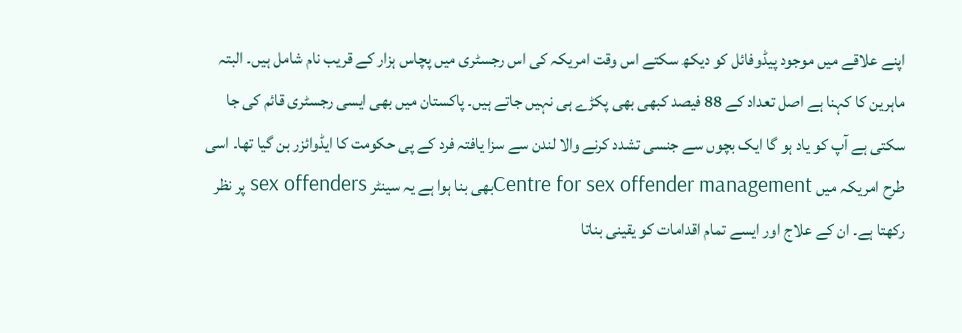اپنے علاقے میں موجود پیڈوفائل کو دیکھ سکتے اس وقت امریکہ کی اس رجسٹری میں پچاس ہزار کے قریب نام شامل ہیں۔ البتہ ماہرین کا کہنا ہے اصل تعداد کے 88 فیصد کبھی بھی پکڑے ہی نہیں جاتے ہیں۔ پاکستان میں بھی ایسی رجسٹری قائم کی جا سکتی ہے آپ کو یاد ہو گا ایک بچوں سے جنسی تشدد کرنے والا لندن سے سزا یافتہ فرد کے پی حکومت کا ایڈوائزر بن گیا تھا۔ اسی طرح امریکہ میں Centre for sex offender managementبھی بنا ہوا ہے یہ سینٹر sex offenders پر نظر رکھتا ہے۔ ان کے علاج اور ایسے تمام اقدامات کو یقینی بناتا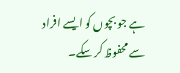ہے جو بچوں کو ایسے افراد سے محفوظ کر سکے۔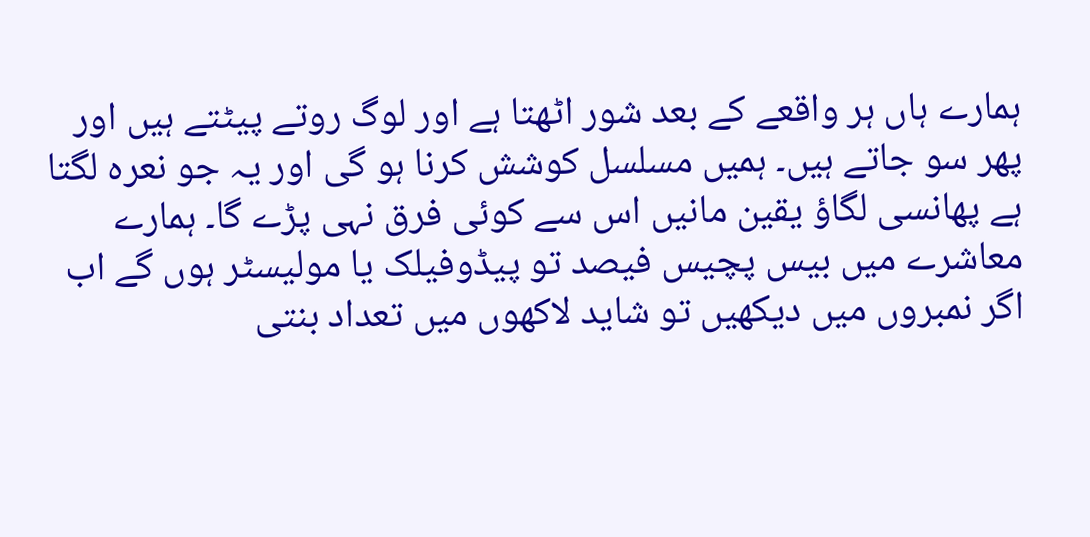ہمارے ہاں ہر واقعے کے بعد شور اٹھتا ہے اور لوگ روتے پیٹتے ہیں اور پھر سو جاتے ہیں۔ ہمیں مسلسل کوشش کرنا ہو گی اور یہ جو نعرہ لگتا ہے پھانسی لگاؤ یقین مانیں اس سے کوئی فرق نہی پڑے گا۔ ہمارے معاشرے میں بیس پچیس فیصد تو پیڈوفیلک یا مولیسٹر ہوں گے اب اگر نمبروں میں دیکھیں تو شاید لاکھوں میں تعداد بنتی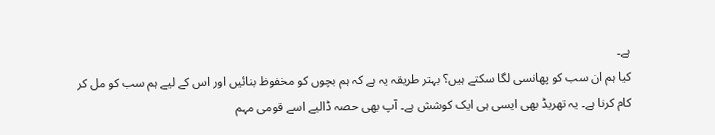ہے۔
کیا ہم ان سب کو پھانسی لگا سکتے ہیں؟ بہتر طریقہ یہ ہے کہ ہم بچوں کو مخفوظ بنائیں اور اس کے لیے ہم سب کو مل کر کام کرنا ہے۔ یہ تھریڈ بھی ایسی ہی ایک کوشش ہے۔ آپ بھی حصہ ڈالیے اسے قومی مہم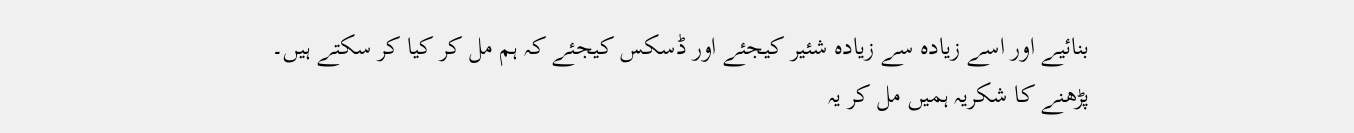بنائیے اور اسے زیادہ سے زیادہ شئیر کیجئے اور ڈسکس کیجئے کہ ہم مل کر کیا کر سکتے ہیں۔
پڑھنے کا شکریہ ہمیں مل کر یہ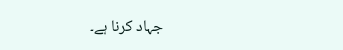جہاد کرنا ہے۔